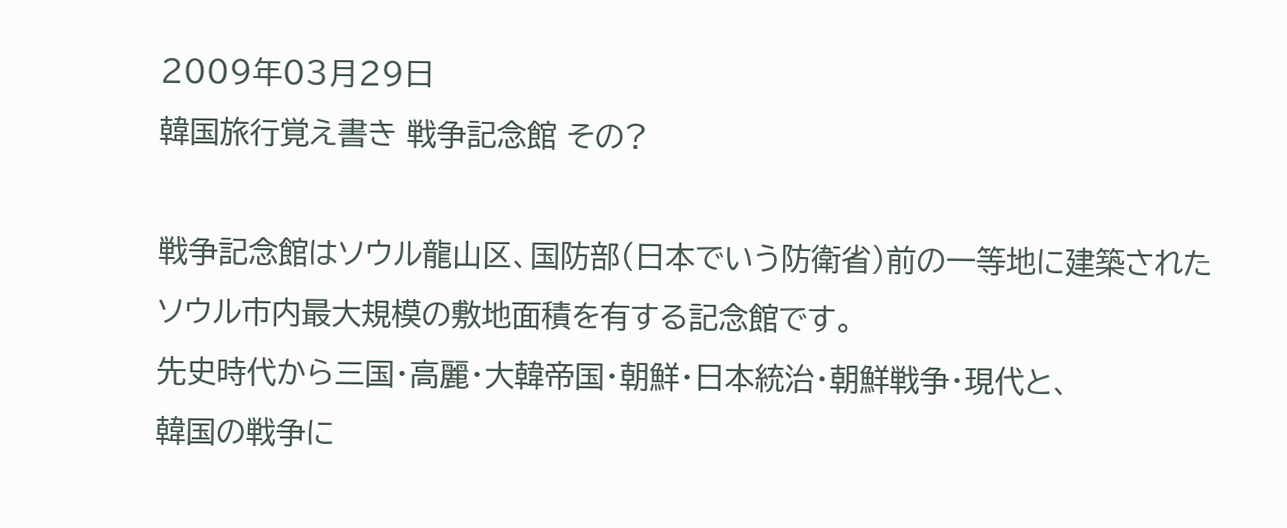2009年03月29日
韓国旅行覚え書き 戦争記念館 その?

戦争記念館はソウル龍山区、国防部(日本でいう防衛省)前の一等地に建築された
ソウル市内最大規模の敷地面積を有する記念館です。
先史時代から三国・高麗・大韓帝国・朝鮮・日本統治・朝鮮戦争・現代と、
韓国の戦争に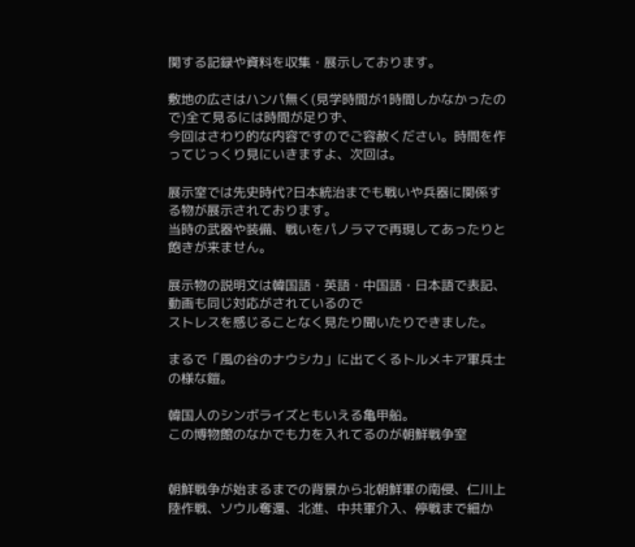関する記録や資料を収集・展示しております。

敷地の広さはハンパ無く(見学時間が1時間しかなかったので)全て見るには時間が足りず、
今回はさわり的な内容ですのでご容赦ください。時間を作ってじっくり見にいきますよ、次回は。

展示室では先史時代?日本統治までも戦いや兵器に関係する物が展示されております。
当時の武器や装備、戦いをパノラマで再現してあったりと飽きが来ません。

展示物の説明文は韓国語・英語・中国語・日本語で表記、動画も同じ対応がされているので
ストレスを感じることなく見たり聞いたりできました。

まるで「風の谷のナウシカ」に出てくるトルメキア軍兵士の様な鎧。

韓国人のシンボライズともいえる亀甲船。
この博物館のなかでも力を入れてるのが朝鮮戦争室


朝鮮戦争が始まるまでの背景から北朝鮮軍の南侵、仁川上陸作戦、ソウル奪還、北進、中共軍介入、停戦まで細か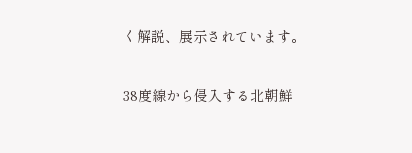く解説、展示されています。

38度線から侵入する北朝鮮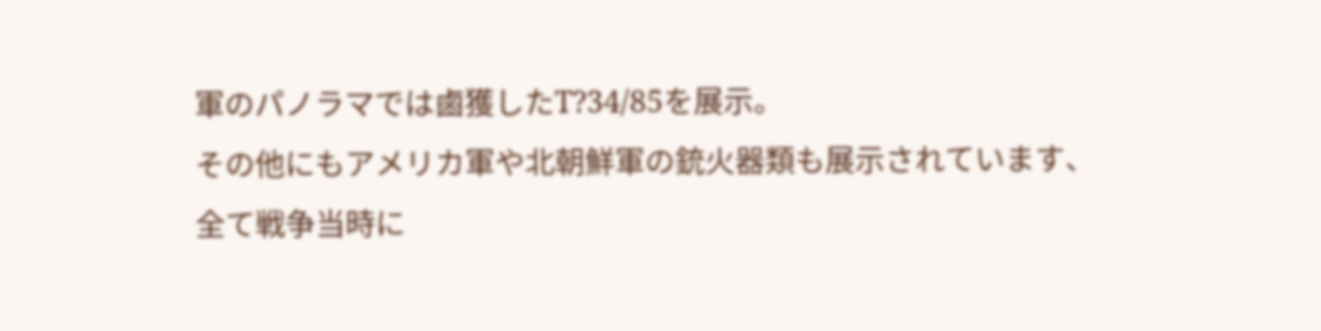軍のパノラマでは鹵獲したT?34/85を展示。
その他にもアメリカ軍や北朝鮮軍の銃火器類も展示されています、
全て戦争当時に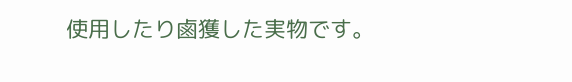使用したり鹵獲した実物です。